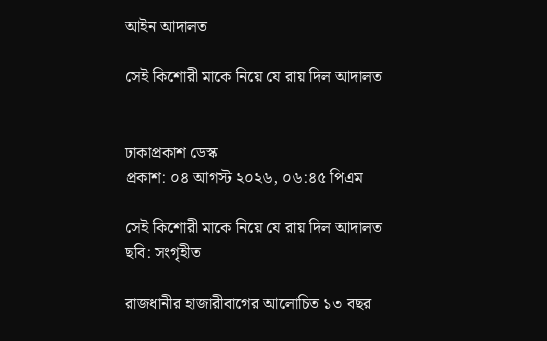আইন আদালত

সেই কিশোরী মাকে নিয়ে যে রায় দিল আদালত


ঢাকাপ্রকাশ ডেস্ক
প্রকাশ: ০৪ আগস্ট ২০২৬, ০৬:৪৫ পিএম

সেই কিশোরী মাকে নিয়ে যে রায় দিল আদালত
ছবি: সংগৃহীত

রাজধানীর হাজারীবাগের আলোচিত ১৩ বছর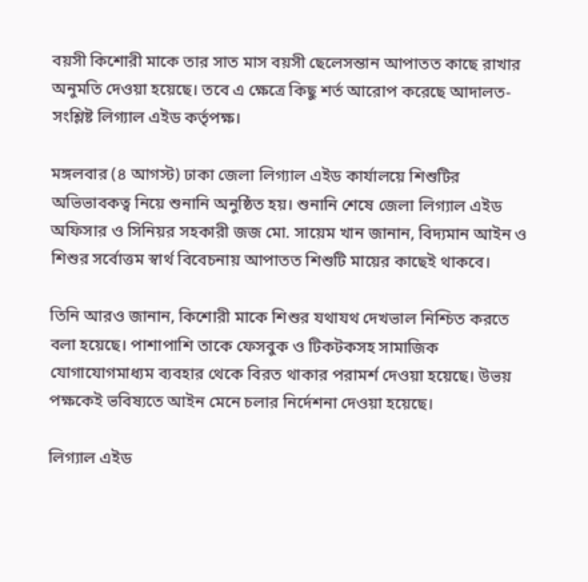বয়সী কিশোরী মাকে তার সাত মাস বয়সী ছেলেসন্তান আপাতত কাছে রাখার অনুমতি দেওয়া হয়েছে। তবে এ ক্ষেত্রে কিছু শর্ত আরোপ করেছে আদালত-সংশ্লিষ্ট লিগ্যাল এইড কর্তৃপক্ষ।

মঙ্গলবার (৪ আগস্ট) ঢাকা জেলা লিগ্যাল এইড কার্যালয়ে শিশুটির অভিভাবকত্ব নিয়ে শুনানি অনুষ্ঠিত হয়। শুনানি শেষে জেলা লিগ্যাল এইড অফিসার ও সিনিয়র সহকারী জজ মো. সায়েম খান জানান, বিদ্যমান আইন ও শিশুর সর্বোত্তম স্বার্থ বিবেচনায় আপাতত শিশুটি মায়ের কাছেই থাকবে।

তিনি আরও জানান, কিশোরী মাকে শিশুর যথাযথ দেখভাল নিশ্চিত করতে বলা হয়েছে। পাশাপাশি তাকে ফেসবুক ও টিকটকসহ সামাজিক যোগাযোগমাধ্যম ব্যবহার থেকে বিরত থাকার পরামর্শ দেওয়া হয়েছে। উভয় পক্ষকেই ভবিষ্যতে আইন মেনে চলার নির্দেশনা দেওয়া হয়েছে।

লিগ্যাল এইড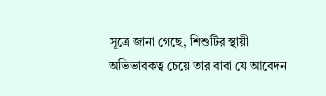সূত্রে জানা গেছে, শিশুটির স্থায়ী অভিভাবকত্ব চেয়ে তার বাবা যে আবেদন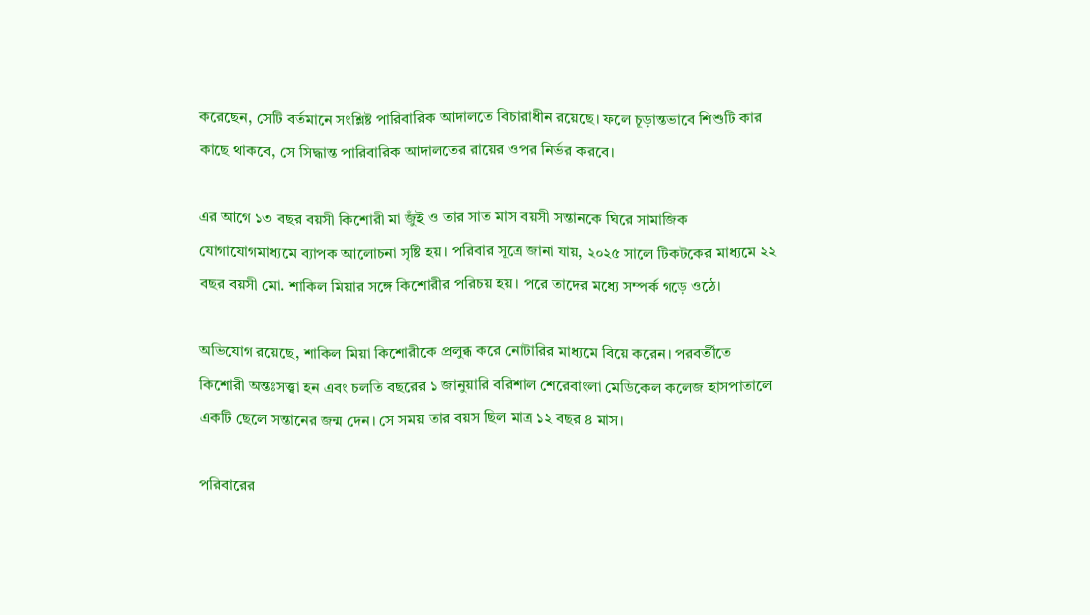করেছেন, সেটি বর্তমানে সংশ্লিষ্ট পারিবারিক আদালতে বিচারাধীন রয়েছে। ফলে চূড়ান্তভাবে শিশুটি কার কাছে থাকবে, সে সিদ্ধান্ত পারিবারিক আদালতের রায়ের ওপর নির্ভর করবে।

এর আগে ১৩ বছর বয়সী কিশোরী মা জুঁই ও তার সাত মাস বয়সী সন্তানকে ঘিরে সামাজিক যোগাযোগমাধ্যমে ব্যাপক আলোচনা সৃষ্টি হয়। পরিবার সূত্রে জানা যায়, ২০২৫ সালে টিকটকের মাধ্যমে ২২ বছর বয়সী মো. শাকিল মিয়ার সঙ্গে কিশোরীর পরিচয় হয়। পরে তাদের মধ্যে সম্পর্ক গড়ে ওঠে।

অভিযোগ রয়েছে, শাকিল মিয়া কিশোরীকে প্রলুব্ধ করে নোটারির মাধ্যমে বিয়ে করেন। পরবর্তীতে কিশোরী অন্তঃসত্ত্বা হন এবং চলতি বছরের ১ জানুয়ারি বরিশাল শেরেবাংলা মেডিকেল কলেজ হাসপাতালে একটি ছেলে সন্তানের জন্ম দেন। সে সময় তার বয়স ছিল মাত্র ১২ বছর ৪ মাস।

পরিবারের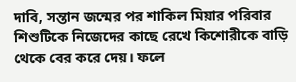দাবি, সন্তান জন্মের পর শাকিল মিয়ার পরিবার শিশুটিকে নিজেদের কাছে রেখে কিশোরীকে বাড়ি থেকে বের করে দেয়। ফলে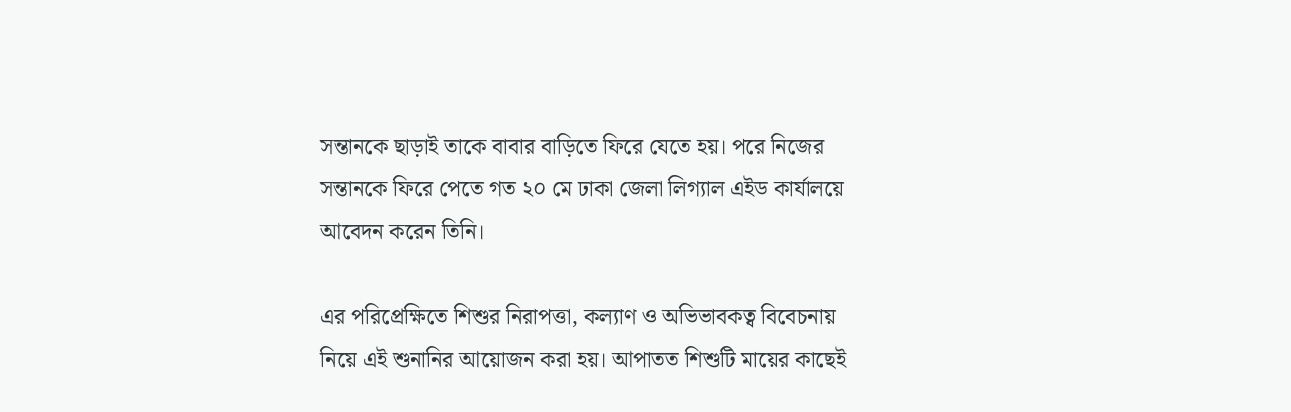সন্তানকে ছাড়াই তাকে বাবার বাড়িতে ফিরে যেতে হয়। পরে নিজের সন্তানকে ফিরে পেতে গত ২০ মে ঢাকা জেলা লিগ্যাল এইড কার্যালয়ে আবেদন করেন তিনি।

এর পরিপ্রেক্ষিতে শিশুর নিরাপত্তা, কল্যাণ ও অভিভাবকত্ব বিবেচনায় নিয়ে এই শুনানির আয়োজন করা হয়। আপাতত শিশুটি মায়ের কাছেই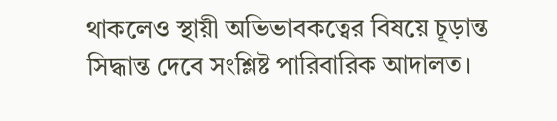থাকলেও স্থায়ী অভিভাবকত্বের বিষয়ে চূড়ান্ত সিদ্ধান্ত দেবে সংশ্লিষ্ট পারিবারিক আদালত।